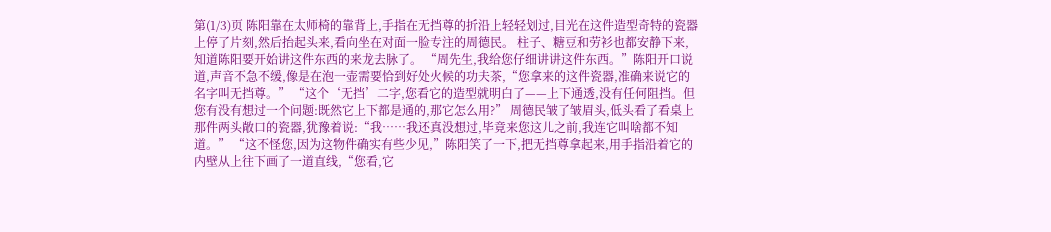第(1/3)页 陈阳靠在太师椅的靠背上,手指在无挡尊的折沿上轻轻划过,目光在这件造型奇特的瓷器上停了片刻,然后抬起头来,看向坐在对面一脸专注的周德民。 柱子、糖豆和劳衫也都安静下来,知道陈阳要开始讲这件东西的来龙去脉了。 “周先生,我给您仔细讲讲这件东西。”陈阳开口说道,声音不急不缓,像是在泡一壶需要恰到好处火候的功夫茶,“您拿来的这件瓷器,准确来说它的名字叫无挡尊。” “这个‘无挡’二字,您看它的造型就明白了——上下通透,没有任何阻挡。但您有没有想过一个问题:既然它上下都是通的,那它怎么用?” 周德民皱了皱眉头,低头看了看桌上那件两头敞口的瓷器,犹豫着说:“我……我还真没想过,毕竟来您这儿之前,我连它叫啥都不知道。” “这不怪您,因为这物件确实有些少见,”陈阳笑了一下,把无挡尊拿起来,用手指沿着它的内壁从上往下画了一道直线,“您看,它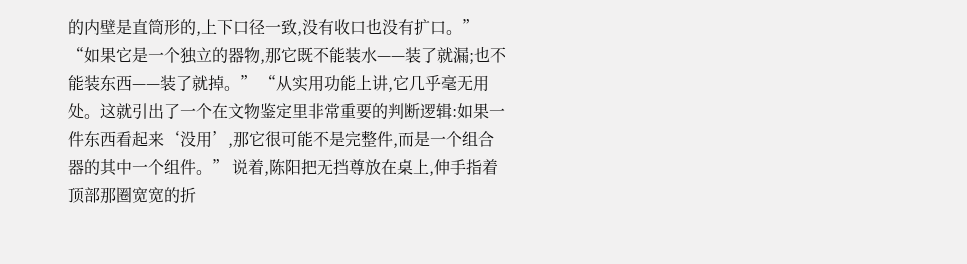的内壁是直筒形的,上下口径一致,没有收口也没有扩口。” “如果它是一个独立的器物,那它既不能装水——装了就漏;也不能装东西——装了就掉。” “从实用功能上讲,它几乎毫无用处。这就引出了一个在文物鉴定里非常重要的判断逻辑:如果一件东西看起来‘没用’,那它很可能不是完整件,而是一个组合器的其中一个组件。” 说着,陈阳把无挡尊放在桌上,伸手指着顶部那圈宽宽的折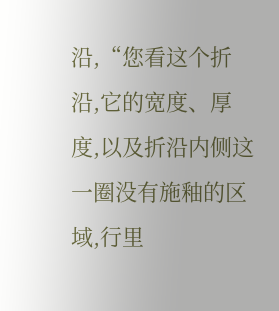沿,“您看这个折沿,它的宽度、厚度,以及折沿内侧这一圈没有施釉的区域,行里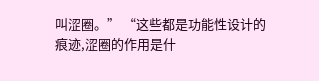叫涩圈。” “这些都是功能性设计的痕迹,涩圈的作用是什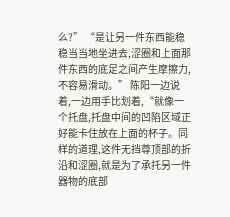么?” “是让另一件东西能稳稳当当地坐进去,涩圈和上面那件东西的底足之间产生摩擦力,不容易滑动。” 陈阳一边说着,一边用手比划着,“就像一个托盘,托盘中间的凹陷区域正好能卡住放在上面的杯子。同样的道理,这件无挡尊顶部的折沿和涩圈,就是为了承托另一件器物的底部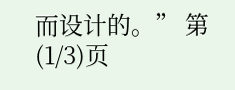而设计的。” 第(1/3)页